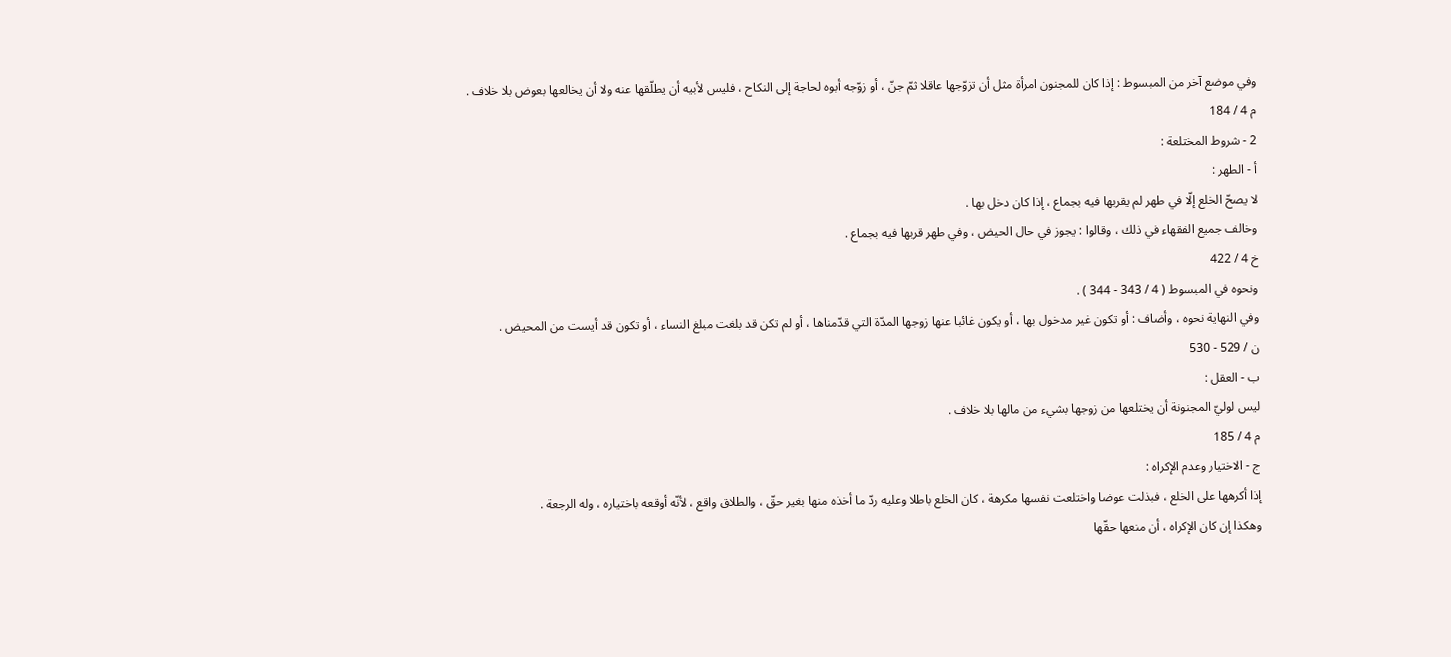وفي موضع آخر من المبسوط : إذا كان للمجنون امرأة مثل أن تزوّجها عاقلا ثمّ جنّ ، أو زوّجه أبوه لحاجة إلى النكاح ، فليس لأبيه أن يطلّقها عنه ولا أن يخالعها بعوض بلا خلاف .
م 4 / 184
2 - شروط المختلعة :
أ - الطهر :
لا يصحّ الخلع إلّا في طهر لم يقربها فيه بجماع ، إذا كان دخل بها .
وخالف جميع الفقهاء في ذلك ، وقالوا : يجوز في حال الحيض ، وفي طهر قربها فيه بجماع .
خ 4 / 422
ونحوه في المبسوط ( 4 / 343 - 344 ) .
وفي النهاية نحوه ، وأضاف : أو تكون غير مدخول بها ، أو يكون غائبا عنها زوجها المدّة التي قدّمناها ، أو لم تكن قد بلغت مبلغ النساء ، أو تكون قد أيست من المحيض .
ن / 529 - 530
ب - العقل :
ليس لوليّ المجنونة أن يختلعها من زوجها بشيء من مالها بلا خلاف .
م 4 / 185
ج - الاختيار وعدم الإكراه :
إذا أكرهها على الخلع ، فبذلت عوضا واختلعت نفسها مكرهة ، كان الخلع باطلا وعليه ردّ ما أخذه منها بغير حقّ ، والطلاق واقع ، لأنّه أوقعه باختياره ، وله الرجعة .
وهكذا إن كان الإكراه ، أن منعها حقّها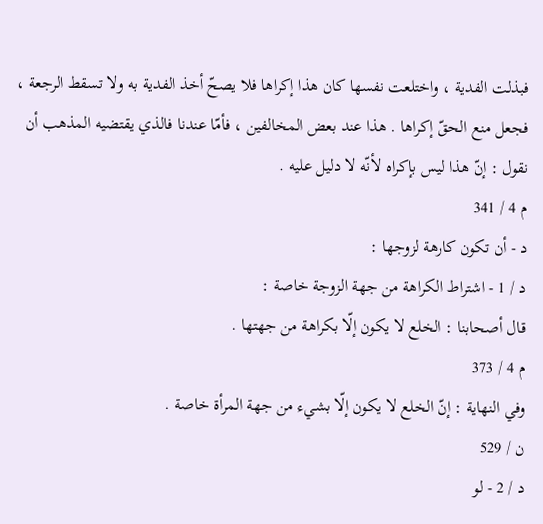فبذلت الفدية ، واختلعت نفسها كان هذا إكراها فلا يصحّ أخذ الفدية به ولا تسقط الرجعة ، فجعل منع الحقّ إكراها . هذا عند بعض المخالفين ، فأمّا عندنا فالذي يقتضيه المذهب أن نقول : إنّ هذا ليس بإكراه لأنّه لا دليل عليه .
م 4 / 341
د - أن تكون كارهة لزوجها :
د / 1 - اشتراط الكراهة من جهة الزوجة خاصة :
قال أصحابنا : الخلع لا يكون إلّا بكراهة من جهتها .
م 4 / 373
وفي النهاية : إنّ الخلع لا يكون إلّا بشيء من جهة المرأة خاصة .
ن / 529
د / 2 - لو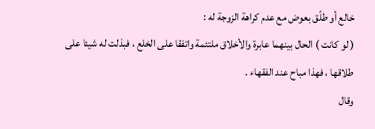خالع أو طلّق بعوض مع عدم كراهة الزوجة له :
( لو كانت ) الحال بينهما عابرة والأخلاق ملتئمة واتفقا على الخلع ، فبذلت له شيئا على طلاقها ، فهذا مباح عند الفقهاء .
وقال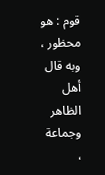قوم : هو محظور ، وبه قال أهل الظاهر وجماعة ،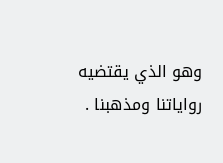وهو الذي يقتضيه رواياتنا ومذهبنا .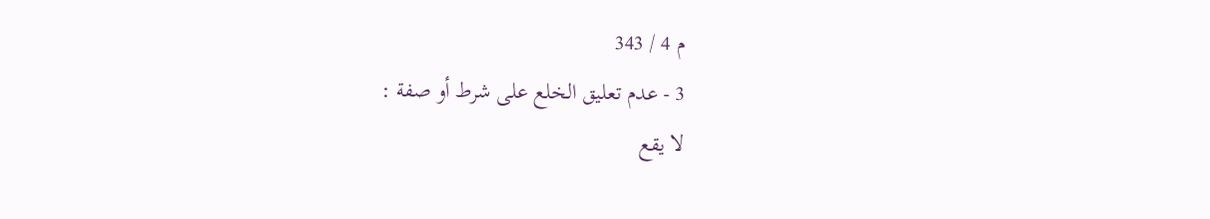م 4 / 343
3 - عدم تعليق الخلع على شرط أو صفة :
لا يقع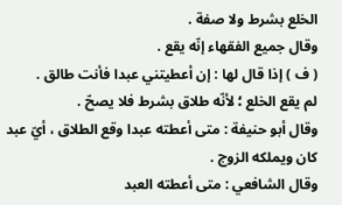الخلع بشرط ولا صفة .
وقال جميع الفقهاء إنّه يقع .
( ف ) إذا قال لها : إن أعطيتني عبدا فأنت طالق .
لم يقع الخلع ؛ لأنّه طلاق بشرط فلا يصحّ .
وقال أبو حنيفة : متى أعطته عبدا وقع الطلاق ، أيّ عبد كان ويملكه الزوج .
وقال الشافعي : متى أعطته العبد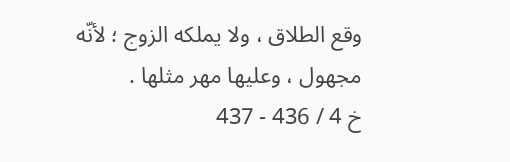وقع الطلاق ، ولا يملكه الزوج ؛ لأنّه مجهول ، وعليها مهر مثلها .
خ 4 / 436 - 437